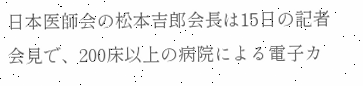日本医師会の松本吉郎会長は15日の記者会見で、200床以上の病院による電子カ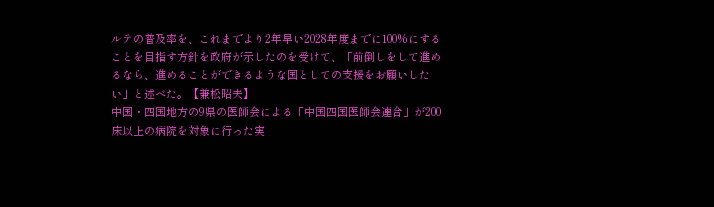ルテの普及率を、これまでより2年早い2028年度までに100%にすることを目指す方針を政府が示したのを受けて、「前倒しをして進めるなら、進めることができるような国としての支援をお願いしたい」と述べた。【兼松昭夫】
中国・四国地方の9県の医師会による「中国四国医師会連合」が200床以上の病院を対象に行った実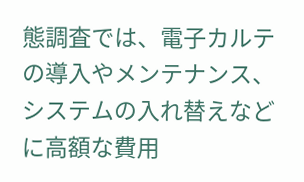態調査では、電子カルテの導入やメンテナンス、システムの入れ替えなどに高額な費用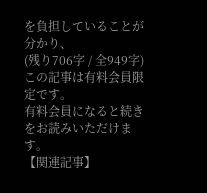を負担していることが分かり、
(残り706字 / 全949字)
この記事は有料会員限定です。
有料会員になると続きをお読みいただけます。
【関連記事】